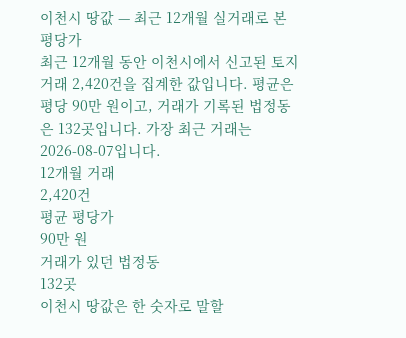이천시 땅값 — 최근 12개월 실거래로 본 평당가
최근 12개월 동안 이천시에서 신고된 토지 거래 2,420건을 집계한 값입니다. 평균은 평당 90만 원이고, 거래가 기록된 법정동은 132곳입니다. 가장 최근 거래는 2026-08-07입니다.
12개월 거래
2,420건
평균 평당가
90만 원
거래가 있던 법정동
132곳
이천시 땅값은 한 숫자로 말할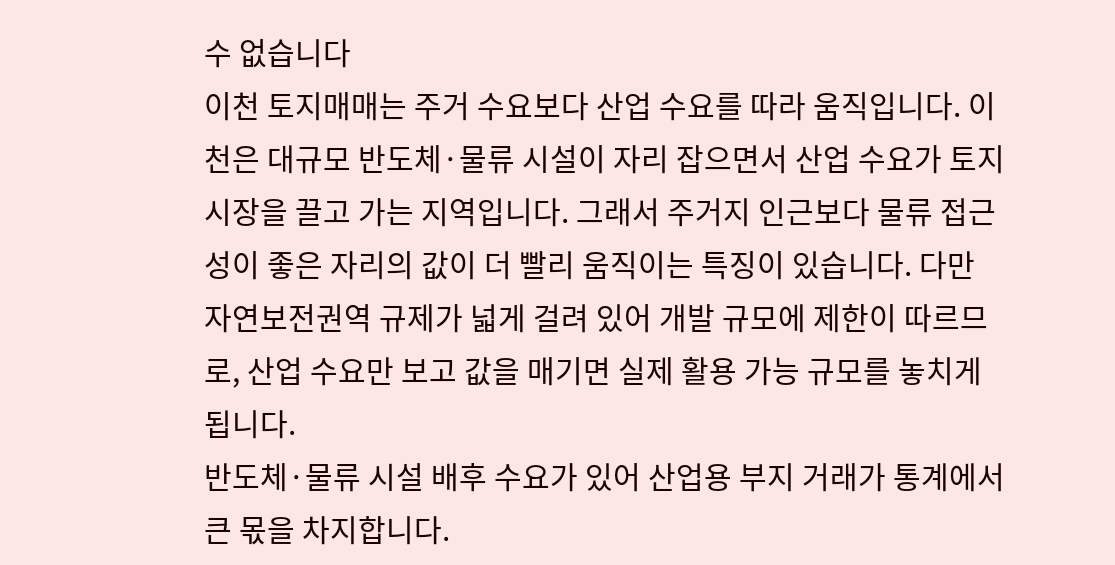수 없습니다
이천 토지매매는 주거 수요보다 산업 수요를 따라 움직입니다. 이천은 대규모 반도체·물류 시설이 자리 잡으면서 산업 수요가 토지 시장을 끌고 가는 지역입니다. 그래서 주거지 인근보다 물류 접근성이 좋은 자리의 값이 더 빨리 움직이는 특징이 있습니다. 다만 자연보전권역 규제가 넓게 걸려 있어 개발 규모에 제한이 따르므로, 산업 수요만 보고 값을 매기면 실제 활용 가능 규모를 놓치게 됩니다.
반도체·물류 시설 배후 수요가 있어 산업용 부지 거래가 통계에서 큰 몫을 차지합니다.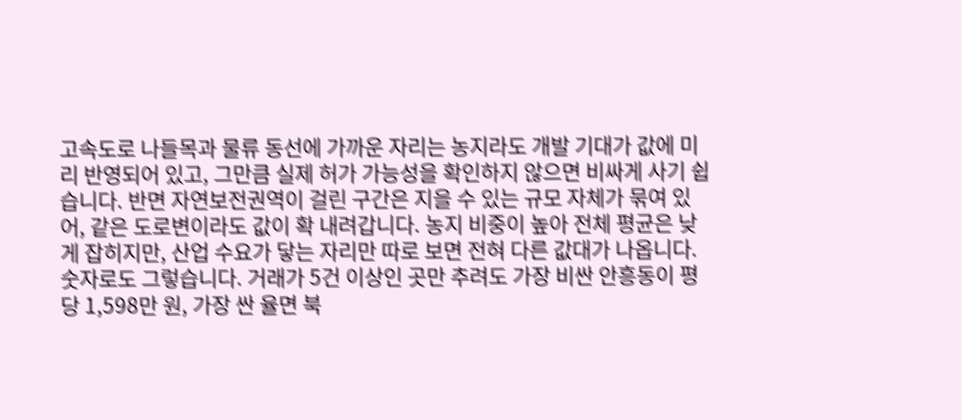고속도로 나들목과 물류 동선에 가까운 자리는 농지라도 개발 기대가 값에 미리 반영되어 있고, 그만큼 실제 허가 가능성을 확인하지 않으면 비싸게 사기 쉽습니다. 반면 자연보전권역이 걸린 구간은 지을 수 있는 규모 자체가 묶여 있어, 같은 도로변이라도 값이 확 내려갑니다. 농지 비중이 높아 전체 평균은 낮게 잡히지만, 산업 수요가 닿는 자리만 따로 보면 전혀 다른 값대가 나옵니다.
숫자로도 그렇습니다. 거래가 5건 이상인 곳만 추려도 가장 비싼 안흥동이 평당 1,598만 원, 가장 싼 율면 북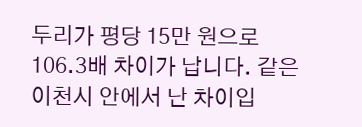두리가 평당 15만 원으로 106.3배 차이가 납니다. 같은 이천시 안에서 난 차이입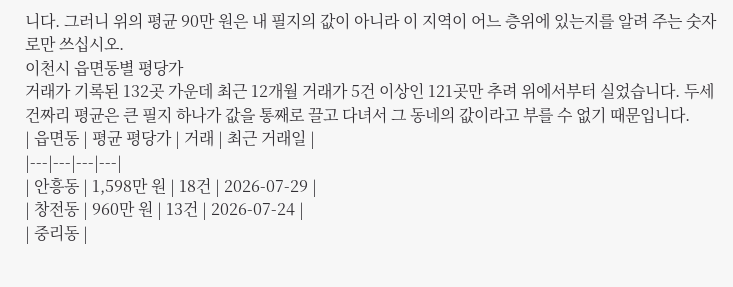니다. 그러니 위의 평균 90만 원은 내 필지의 값이 아니라 이 지역이 어느 층위에 있는지를 알려 주는 숫자로만 쓰십시오.
이천시 읍면동별 평당가
거래가 기록된 132곳 가운데 최근 12개월 거래가 5건 이상인 121곳만 추려 위에서부터 실었습니다. 두세 건짜리 평균은 큰 필지 하나가 값을 통째로 끌고 다녀서 그 동네의 값이라고 부를 수 없기 때문입니다.
| 읍면동 | 평균 평당가 | 거래 | 최근 거래일 |
|---|---|---|---|
| 안흥동 | 1,598만 원 | 18건 | 2026-07-29 |
| 창전동 | 960만 원 | 13건 | 2026-07-24 |
| 중리동 |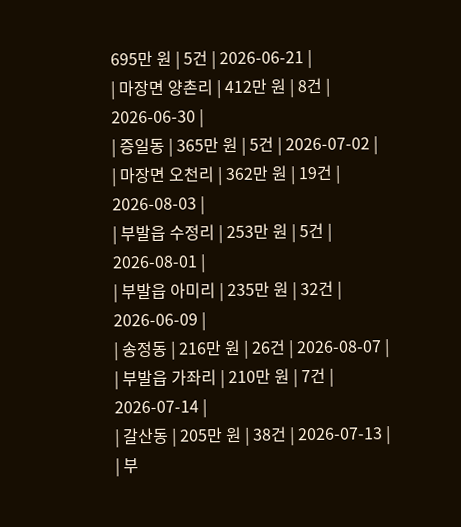695만 원 | 5건 | 2026-06-21 |
| 마장면 양촌리 | 412만 원 | 8건 | 2026-06-30 |
| 증일동 | 365만 원 | 5건 | 2026-07-02 |
| 마장면 오천리 | 362만 원 | 19건 | 2026-08-03 |
| 부발읍 수정리 | 253만 원 | 5건 | 2026-08-01 |
| 부발읍 아미리 | 235만 원 | 32건 | 2026-06-09 |
| 송정동 | 216만 원 | 26건 | 2026-08-07 |
| 부발읍 가좌리 | 210만 원 | 7건 | 2026-07-14 |
| 갈산동 | 205만 원 | 38건 | 2026-07-13 |
| 부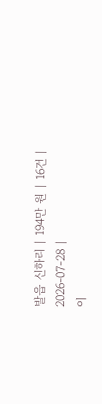발읍 신하리 | 194만 원 | 16건 | 2026-07-28 |
이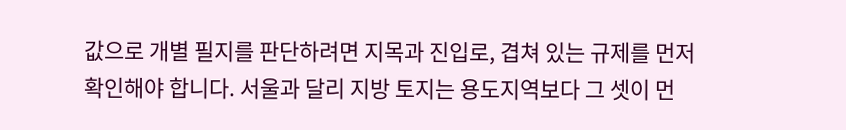값으로 개별 필지를 판단하려면 지목과 진입로, 겹쳐 있는 규제를 먼저 확인해야 합니다. 서울과 달리 지방 토지는 용도지역보다 그 셋이 먼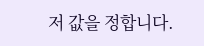저 값을 정합니다.